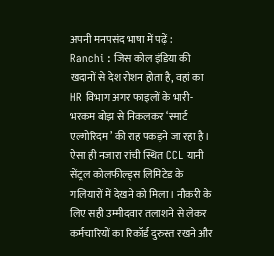अपनी मनपसंद भाषा में पढ़ें :
Ranchi : जिस कोल इंडिया की खदानों से देश रोशन होता है, वहां का HR विभाग अगर फाइलों के भारी-भरकम बोझ से निकलकर ‘स्मार्ट एल्गोरिदम’ की राह पकड़ने जा रहा है। ऐसा ही नजारा रांची स्थित CCL यानी सेंट्रल कोलफील्ड्स लिमिटेड के गलियारों में देखने को मिला। नौकरी के लिए सही उम्मीदवार तलाशने से लेकर कर्मचारियों का रिकॉर्ड दुरुस्त रखने और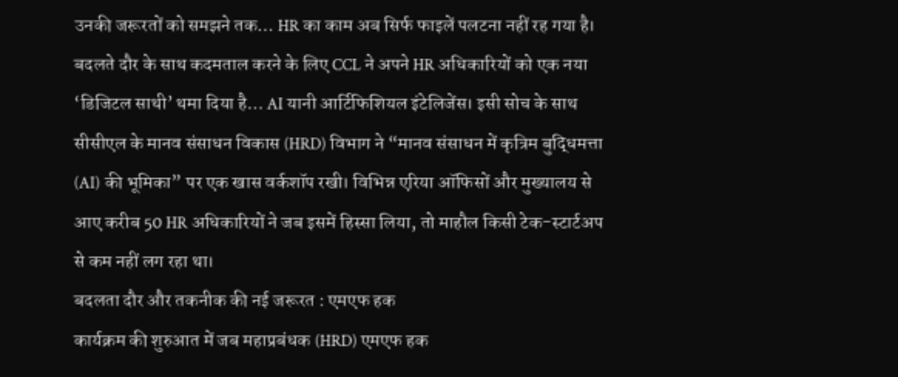उनकी जरूरतों को समझने तक… HR का काम अब सिर्फ फाइलें पलटना नहीं रह गया है। बदलते दौर के साथ कदमताल करने के लिए CCL ने अपने HR अधिकारियों को एक नया ‘डिजिटल साथी’ थमा दिया है… AI यानी आर्टिफिशियल इंटेलिजेंस। इसी सोच के साथ सीसीएल के मानव संसाधन विकास (HRD) विभाग ने “मानव संसाधन में कृत्रिम बुद्धिमत्ता (AI) की भूमिका” पर एक खास वर्कशॉप रखी। विभिन्न एरिया ऑफिसों और मुख्यालय से आए करीब 50 HR अधिकारियों ने जब इसमें हिस्सा लिया, तो माहौल किसी टेक-स्टार्टअप से कम नहीं लग रहा था।
बदलता दौर और तकनीक की नई जरूरत : एमएफ हक
कार्यक्रम की शुरुआत में जब महाप्रबंधक (HRD) एमएफ हक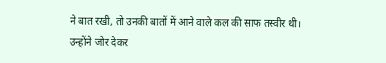ने बात रखी, तो उनकी बातों में आने वाले कल की साफ तस्वीर थी। उन्होंने जोर देकर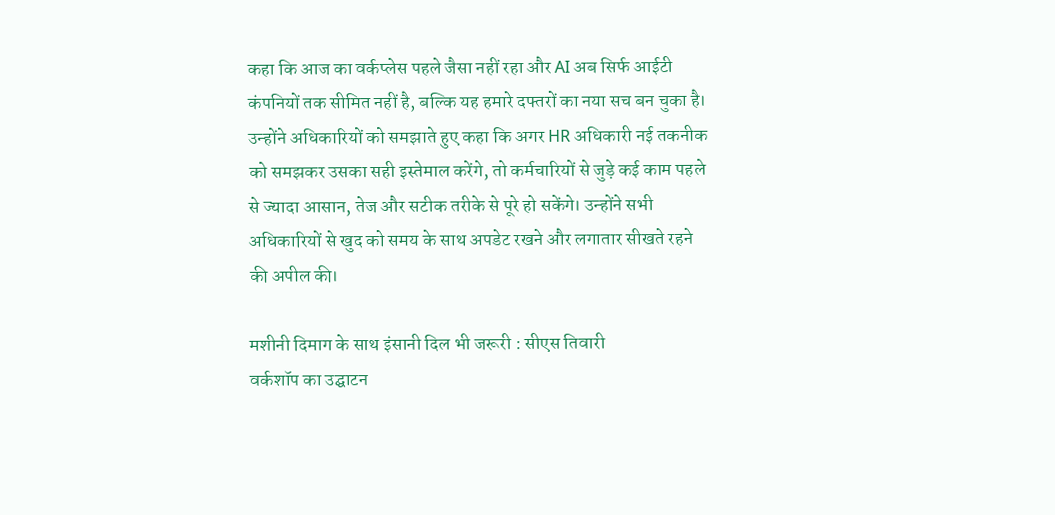कहा कि आज का वर्कप्लेस पहले जैसा नहीं रहा और AI अब सिर्फ आईटी कंपनियों तक सीमित नहीं है, बल्कि यह हमारे दफ्तरों का नया सच बन चुका है। उन्होंने अधिकारियों को समझाते हुए कहा कि अगर HR अधिकारी नई तकनीक को समझकर उसका सही इस्तेमाल करेंगे, तो कर्मचारियों से जुड़े कई काम पहले से ज्यादा आसान, तेज और सटीक तरीके से पूरे हो सकेंगे। उन्होंने सभी अधिकारियों से खुद को समय के साथ अपडेट रखने और लगातार सीखते रहने की अपील की।

मशीनी दिमाग के साथ इंसानी दिल भी जरूरी : सीएस तिवारी
वर्कशॉप का उद्घाटन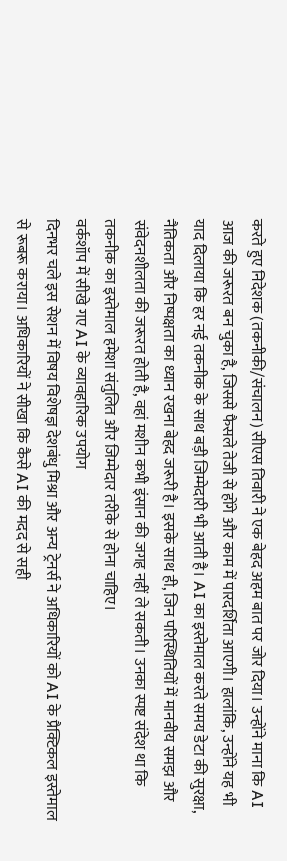करते हुए निदेशक (तकनीकी/संचालन) सीएस तिवारी ने एक बेहद अहम बात पर जोर दिया। उन्होंने माना कि AI आज की जरूरत बन चुका है, जिससे फैसले तेजी से होंगे और काम में पारदर्शिता आएगी। हालांकि, उन्होंने यह भी याद दिलाया कि हर नई तकनीक के साथ बड़ी जिम्मेदारी भी आती है। AI का इस्तेमाल करते समय डेटा की सुरक्षा, नैतिकता और निष्पक्षता का ध्यान रखना बेहद जरूरी है। इसके साथ ही, जिन परिस्थितियों में मानवीय समझ और संवेदनशीलता की जरूरत होती है, वहां मशीन कभी इंसान की जगह नहीं ले सकती। उनका स्पष्ट संदेश था कि तकनीक का इस्तेमाल हमेशा संतुलित और जिम्मेदार तरीके से होना चाहिए।
वर्कशॉप में सीखे गए AI के व्यावहारिक उपयोग
दिनभर चले इस सेशन में विषय विशेषज्ञ देशबंधु मिश्रा और अन्य ट्रेनर्स ने अधिकारियों को AI के प्रैक्टिकल इस्तेमाल से रूबरू कराया। अधिकारियों ने सीखा कि कैसे AI की मदद से सही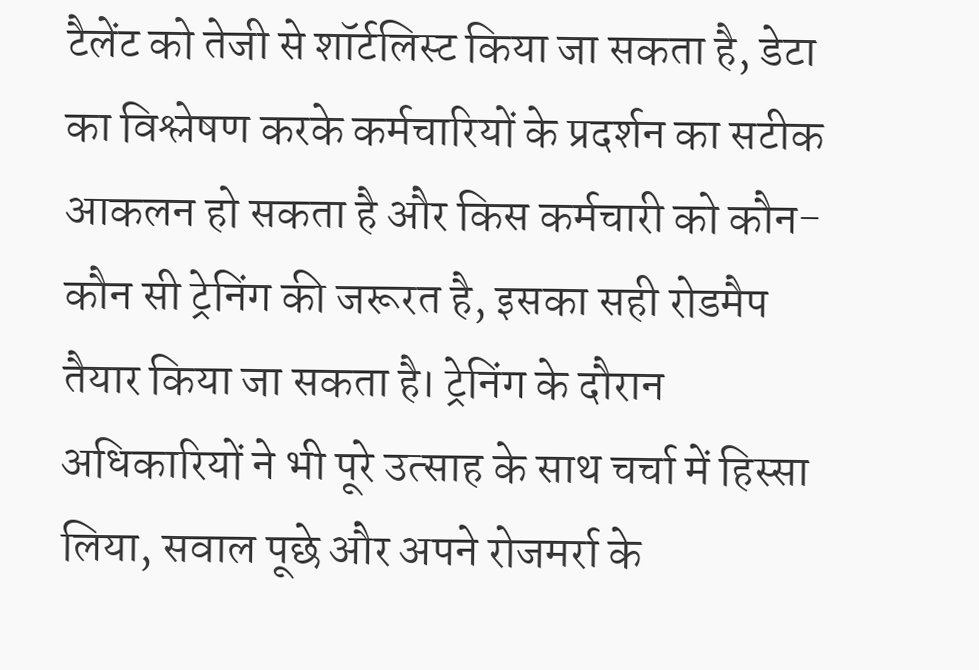टैलेंट को तेजी से शॉर्टलिस्ट किया जा सकता है, डेटा का विश्लेषण करके कर्मचारियों के प्रदर्शन का सटीक आकलन हो सकता है और किस कर्मचारी को कौन-कौन सी ट्रेनिंग की जरूरत है, इसका सही रोडमैप तैयार किया जा सकता है। ट्रेनिंग के दौरान अधिकारियों ने भी पूरे उत्साह के साथ चर्चा में हिस्सा लिया, सवाल पूछे और अपने रोजमर्रा के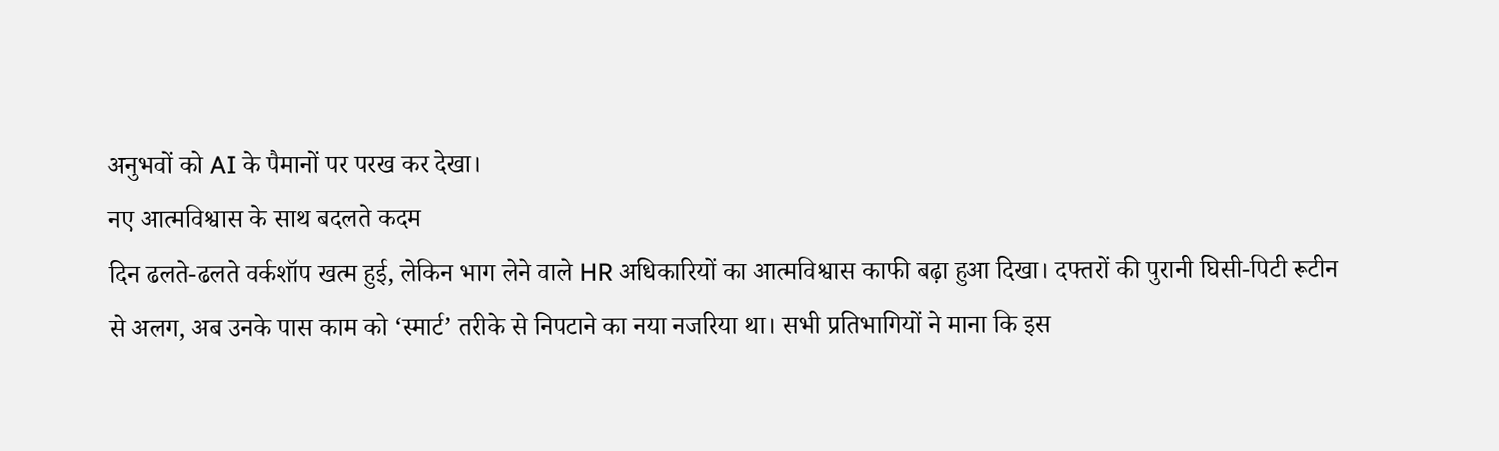अनुभवों को AI के पैमानों पर परख कर देखा।
नए आत्मविश्वास के साथ बदलते कदम
दिन ढलते-ढलते वर्कशॉप खत्म हुई, लेकिन भाग लेने वाले HR अधिकारियों का आत्मविश्वास काफी बढ़ा हुआ दिखा। दफ्तरों की पुरानी घिसी-पिटी रूटीन से अलग, अब उनके पास काम को ‘स्मार्ट’ तरीके से निपटाने का नया नजरिया था। सभी प्रतिभागियों ने माना कि इस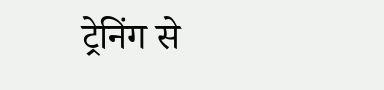ट्रेनिंग से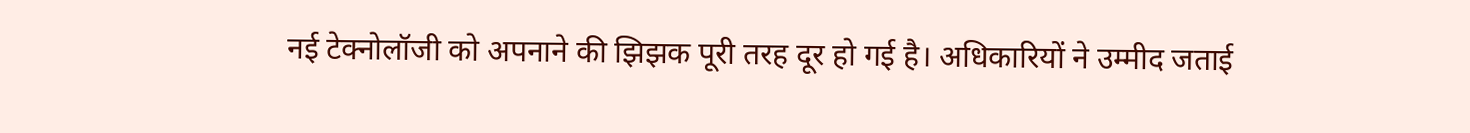नई टेक्नोलॉजी को अपनाने की झिझक पूरी तरह दूर हो गई है। अधिकारियों ने उम्मीद जताई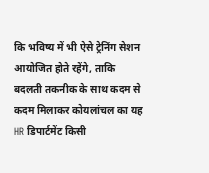कि भविष्य में भी ऐसे ट्रेनिंग सेशन आयोजित होते रहेंगे, ताकि बदलती तकनीक के साथ कदम से कदम मिलाकर कोयलांचल का यह HR डिपार्टमेंट किसी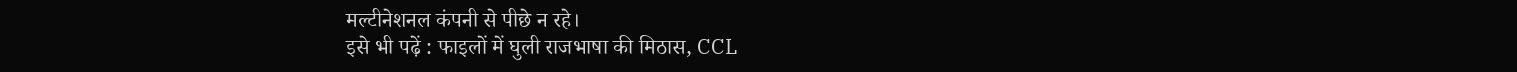मल्टीनेशनल कंपनी से पीछे न रहे।
इसे भी पढ़ें : फाइलों में घुली राजभाषा की मिठास, CCL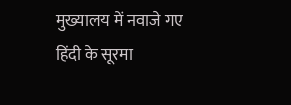मुख्यालय में नवाजे गए हिंदी के सूरमा